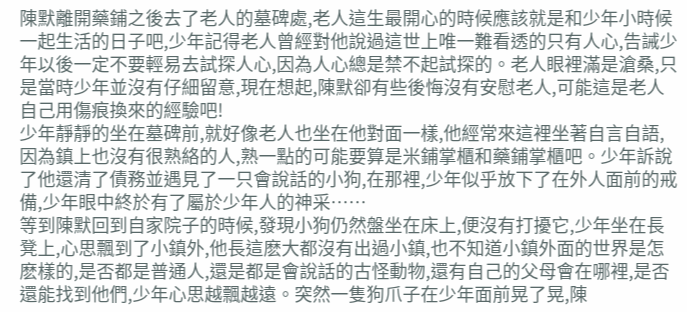陳默離開藥鋪之後去了老人的墓碑處,老人這生最開心的時候應該就是和少年小時候一起生活的日子吧,少年記得老人曾經對他說過這世上唯一難看透的只有人心,告誡少年以後一定不要輕易去試探人心,因為人心總是禁不起試探的。老人眼裡滿是滄桑,只是當時少年並沒有仔細留意,現在想起,陳默卻有些後悔沒有安慰老人,可能這是老人自己用傷痕換來的經驗吧!
少年靜靜的坐在墓碑前,就好像老人也坐在他對面一樣,他經常來這裡坐著自言自語,因為鎮上也沒有很熟絡的人,熟一點的可能要算是米鋪掌櫃和藥鋪掌櫃吧。少年訴說了他還清了債務並遇見了一只會說話的小狗,在那裡,少年似乎放下了在外人面前的戒備,少年眼中終於有了屬於少年人的神采……
等到陳默回到自家院子的時候,發現小狗仍然盤坐在床上,便沒有打擾它,少年坐在長凳上,心思飄到了小鎮外,他長這麽大都沒有出過小鎮,也不知道小鎮外面的世界是怎麽樣的,是否都是普通人,還是都是會說話的古怪動物,還有自己的父母會在哪裡,是否還能找到他們,少年心思越飄越遠。突然一隻狗爪子在少年面前晃了晃,陳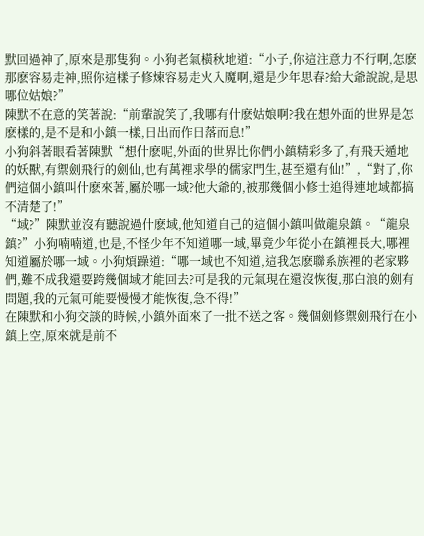默回過神了,原來是那隻狗。小狗老氣橫秋地道:“小子,你這注意力不行啊,怎麽那麽容易走神,照你這樣子修煉容易走火入魔啊,還是少年思春?給大爺說說,是思哪位姑娘?”
陳默不在意的笑著說:“前輩說笑了,我哪有什麽姑娘啊?我在想外面的世界是怎麽樣的,是不是和小鎮一樣,日出而作日落而息!”
小狗斜著眼看著陳默“想什麽呢,外面的世界比你們小鎮精彩多了,有飛天遁地的妖獸,有禦劍飛行的劍仙,也有萬裡求學的儒家門生,甚至還有仙!”,“對了,你們這個小鎮叫什麽來著,屬於哪一域?他大爺的,被那幾個小修士追得連地域都搞不清楚了!”
“域?”陳默並沒有聽說過什麽域,他知道自己的這個小鎮叫做龍泉鎮。“龍泉鎮?”小狗喃喃道,也是,不怪少年不知道哪一域,畢竟少年從小在鎮裡長大,哪裡知道屬於哪一域。小狗煩躁道:“哪一域也不知道,這我怎麽聯系族裡的老家夥們,難不成我還要跨幾個域才能回去?可是我的元氣現在還沒恢復,那白浪的劍有問題,我的元氣可能要慢慢才能恢復,急不得!”
在陳默和小狗交談的時候,小鎮外面來了一批不送之客。幾個劍修禦劍飛行在小鎮上空,原來就是前不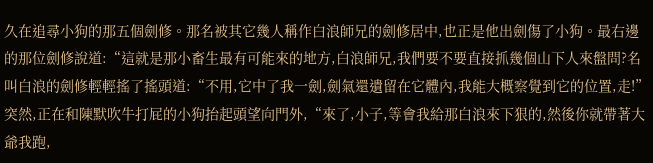久在追尋小狗的那五個劍修。那名被其它幾人稱作白浪師兄的劍修居中,也正是他出劍傷了小狗。最右邊的那位劍修說道:“這就是那小畜生最有可能來的地方,白浪師兄,我們要不要直接抓幾個山下人來盤問?名叫白浪的劍修輕輕搖了搖頭道:“不用,它中了我一劍,劍氣還遺留在它體內,我能大概察覺到它的位置,走!”
突然,正在和陳默吹牛打屁的小狗抬起頭望向門外,“來了,小子,等會我給那白浪來下狠的,然後你就帶著大爺我跑,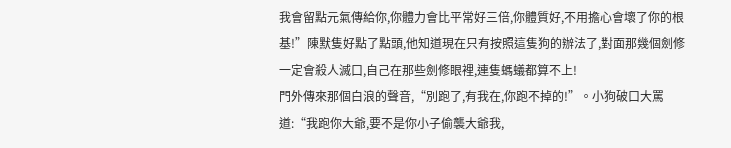我會留點元氣傳給你,你體力會比平常好三倍,你體質好,不用擔心會壞了你的根基!”陳默隻好點了點頭,他知道現在只有按照這隻狗的辦法了,對面那幾個劍修一定會殺人滅口,自己在那些劍修眼裡,連隻螞蟻都算不上!
門外傳來那個白浪的聲音,“別跑了,有我在,你跑不掉的!”。小狗破口大罵道:“我跑你大爺,要不是你小子偷襲大爺我,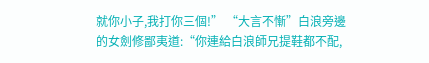就你小子,我打你三個!” “大言不慚”白浪旁邊的女劍修鄙夷道:“你連給白浪師兄提鞋都不配,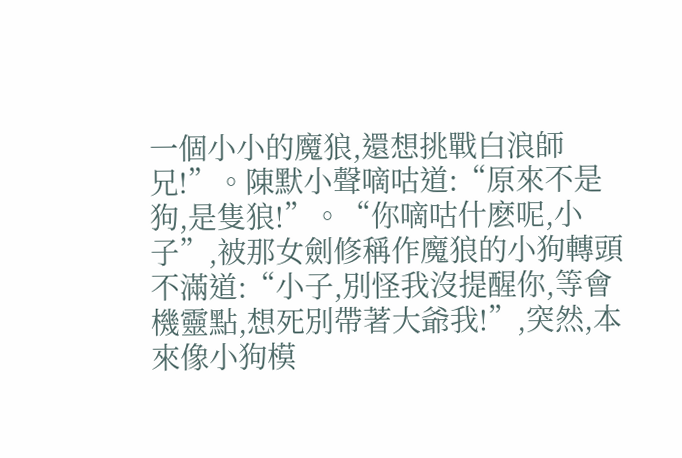一個小小的魔狼,還想挑戰白浪師兄!”。陳默小聲嘀咕道:“原來不是狗,是隻狼!”。“你嘀咕什麽呢,小子”,被那女劍修稱作魔狼的小狗轉頭不滿道:“小子,別怪我沒提醒你,等會機靈點,想死別帶著大爺我!”,突然,本來像小狗模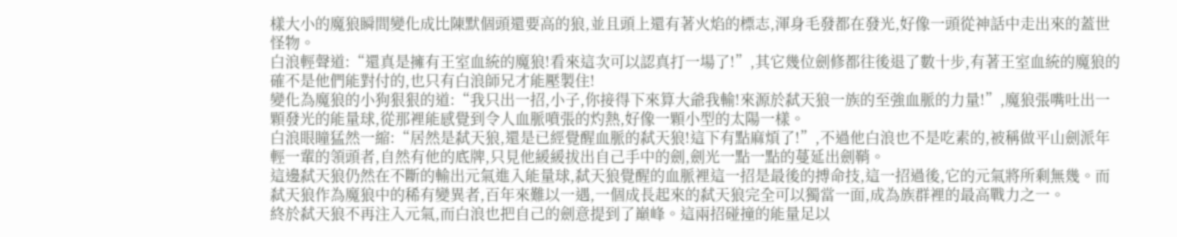樣大小的魔狼瞬間變化成比陳默個頭還要高的狼,並且頭上還有著火焰的標志,渾身毛發都在發光,好像一頭從神話中走出來的蓋世怪物。
白浪輕聲道:“還真是擁有王室血統的魔狼!看來這次可以認真打一場了!”,其它幾位劍修都往後退了數十步,有著王室血統的魔狼的確不是他們能對付的,也只有白浪師兄才能壓製住!
變化為魔狼的小狗狠狠的道:“我只出一招,小子,你接得下來算大爺我輸!來源於弑天狼一族的至強血脈的力量!”,魔狼張嘴吐出一顆發光的能量球,從那裡能感覺到令人血脈噴張的灼熱,好像一顆小型的太陽一樣。
白浪眼瞳猛然一縮:“居然是弑天狼,還是已經覺醒血脈的弑天狼!這下有點麻煩了!”,不過他白浪也不是吃素的,被稱做平山劍派年輕一輩的領頭者,自然有他的底牌,只見他緩緩拔出自己手中的劍,劍光一點一點的蔓延出劍鞘。
這邊弑天狼仍然在不斷的輸出元氣進入能量球,弑天狼覺醒的血脈裡這一招是最後的搏命技,這一招過後,它的元氣將所剩無幾。而弑天狼作為魔狼中的稀有變異者,百年來難以一遇,一個成長起來的弑天狼完全可以獨當一面,成為族群裡的最高戰力之一。
終於弑天狼不再注入元氣,而白浪也把自己的劍意提到了巔峰。這兩招碰撞的能量足以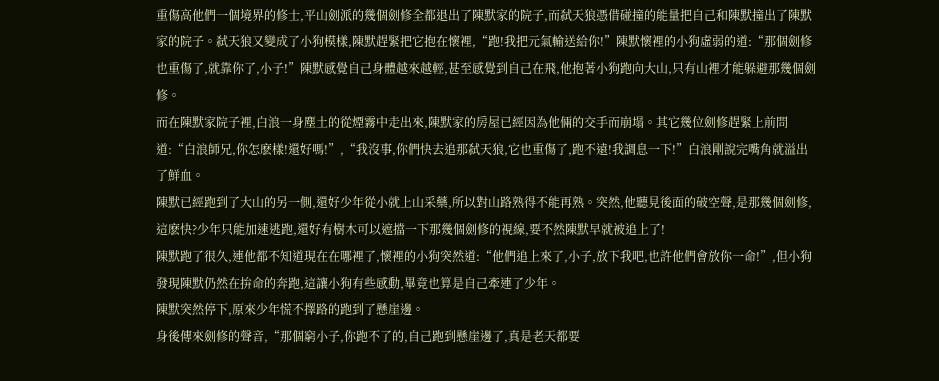重傷高他們一個境界的修士,平山劍派的幾個劍修全都退出了陳默家的院子,而弑天狼憑借碰撞的能量把自己和陳默撞出了陳默家的院子。弑天狼又變成了小狗模樣,陳默趕緊把它抱在懷裡,“跑!我把元氣輸送給你!”陳默懷裡的小狗虛弱的道:“那個劍修也重傷了,就靠你了,小子!”陳默感覺自己身體越來越輕,甚至感覺到自己在飛,他抱著小狗跑向大山,只有山裡才能躲避那幾個劍修。
而在陳默家院子裡,白浪一身塵土的從煙霧中走出來,陳默家的房屋已經因為他倆的交手而崩塌。其它幾位劍修趕緊上前問道:“白浪師兄,你怎麽樣!還好嗎!”,“我沒事,你們快去追那弑天狼,它也重傷了,跑不遠!我調息一下!”白浪剛說完嘴角就溢出了鮮血。
陳默已經跑到了大山的另一側,還好少年從小就上山采藥,所以對山路熟得不能再熟。突然,他聽見後面的破空聲,是那幾個劍修,這麽快?少年只能加速逃跑,還好有樹木可以遮擋一下那幾個劍修的視線,要不然陳默早就被追上了!
陳默跑了很久,連他都不知道現在在哪裡了,懷裡的小狗突然道:“他們追上來了,小子,放下我吧,也許他們會放你一命!”,但小狗發現陳默仍然在拚命的奔跑,這讓小狗有些感動,畢竟也算是自己牽連了少年。
陳默突然停下,原來少年慌不擇路的跑到了懸崖邊。
身後傳來劍修的聲音,“那個窮小子,你跑不了的,自己跑到懸崖邊了,真是老天都要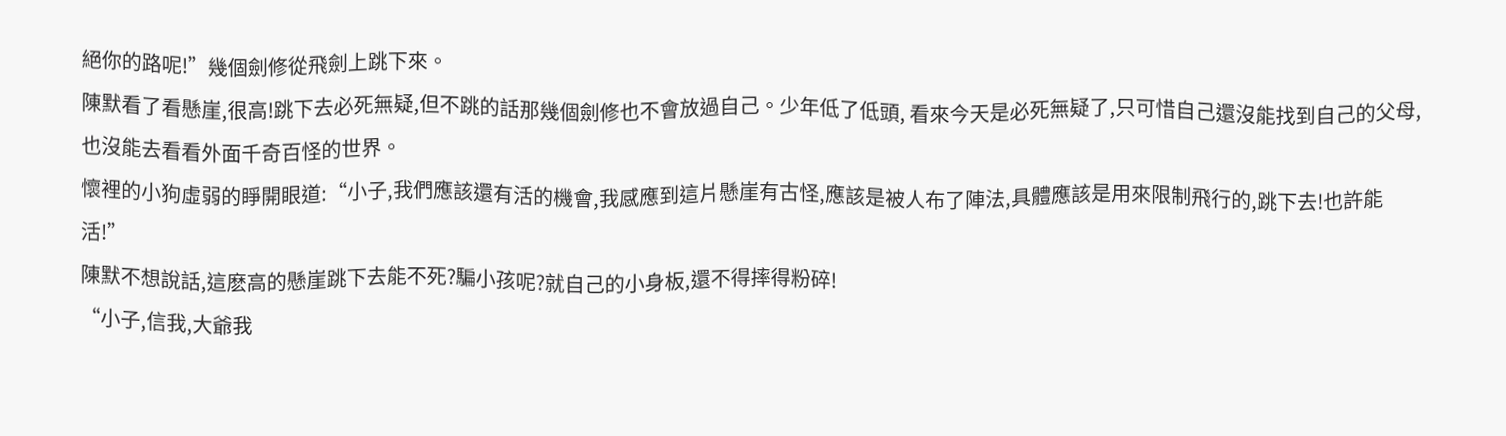絕你的路呢!”幾個劍修從飛劍上跳下來。
陳默看了看懸崖,很高!跳下去必死無疑,但不跳的話那幾個劍修也不會放過自己。少年低了低頭, 看來今天是必死無疑了,只可惜自己還沒能找到自己的父母,也沒能去看看外面千奇百怪的世界。
懷裡的小狗虛弱的睜開眼道:“小子,我們應該還有活的機會,我感應到這片懸崖有古怪,應該是被人布了陣法,具體應該是用來限制飛行的,跳下去!也許能活!”
陳默不想說話,這麽高的懸崖跳下去能不死?騙小孩呢?就自己的小身板,還不得摔得粉碎!
“小子,信我,大爺我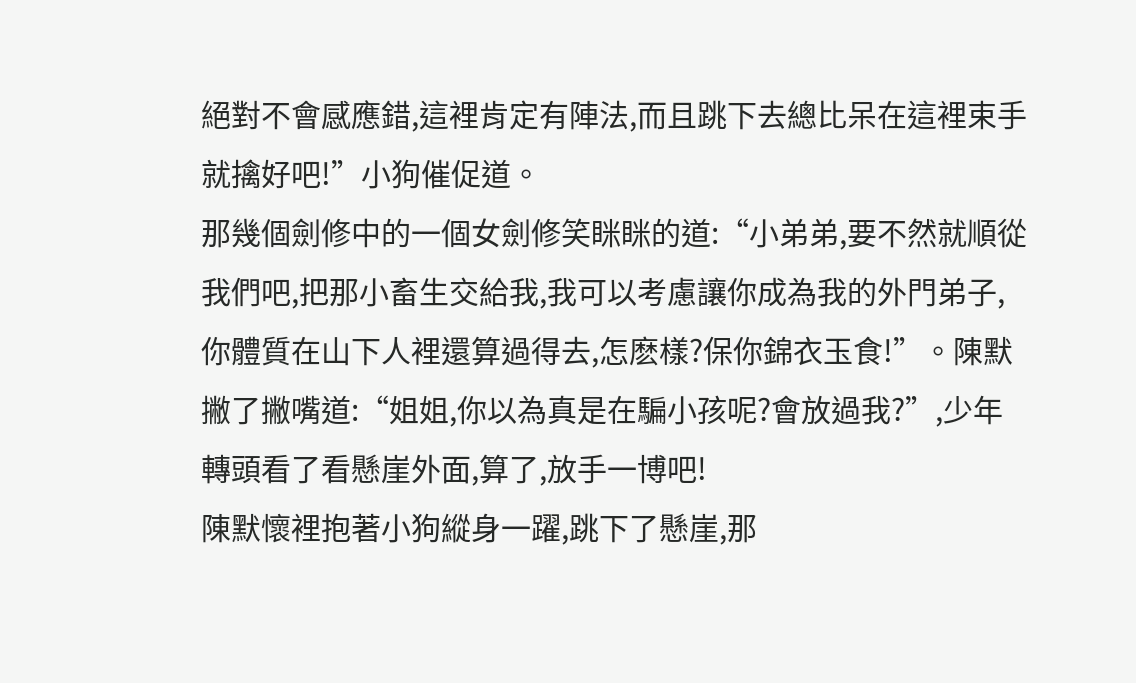絕對不會感應錯,這裡肯定有陣法,而且跳下去總比呆在這裡束手就擒好吧!”小狗催促道。
那幾個劍修中的一個女劍修笑眯眯的道:“小弟弟,要不然就順從我們吧,把那小畜生交給我,我可以考慮讓你成為我的外門弟子,你體質在山下人裡還算過得去,怎麽樣?保你錦衣玉食!”。陳默撇了撇嘴道:“姐姐,你以為真是在騙小孩呢?會放過我?”,少年轉頭看了看懸崖外面,算了,放手一博吧!
陳默懷裡抱著小狗縱身一躍,跳下了懸崖,那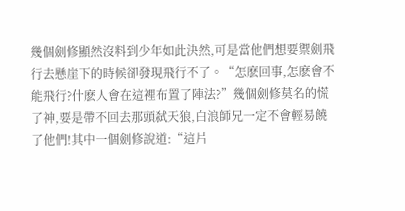幾個劍修顯然沒料到少年如此決然,可是當他們想要禦劍飛行去懸崖下的時候卻發現飛行不了。“怎麽回事,怎麽會不能飛行?什麽人會在這裡布置了陣法?”幾個劍修莫名的慌了神,要是帶不回去那頭弑天狼,白浪師兄一定不會輕易饒了他們!其中一個劍修說道:“這片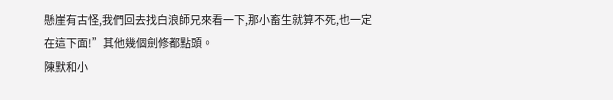懸崖有古怪,我們回去找白浪師兄來看一下,那小畜生就算不死,也一定在這下面!”其他幾個劍修都點頭。
陳默和小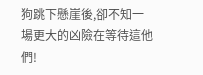狗跳下懸崖後,卻不知一場更大的凶險在等待這他們!